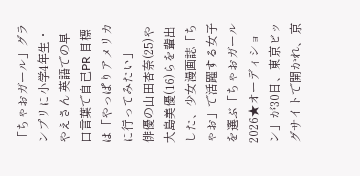「ちゃおガール」グランプリに小学4年生・やえさん 英語での早口言葉で自己PR 目標は「やっぱりアメリカに行ってみたい」
俳優の山田杏奈(25)や大島美優(16)らを輩出した、少女漫画誌「ちゃお」で活躍する女子を選ぶ「ちゃおガール2026★オーディション」が30日、東京ビッグサイトで開かれ、京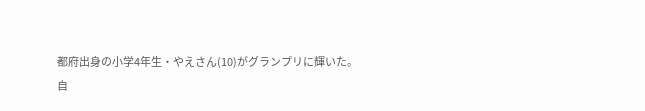都府出身の小学4年生・やえさん(10)がグランプリに輝いた。
自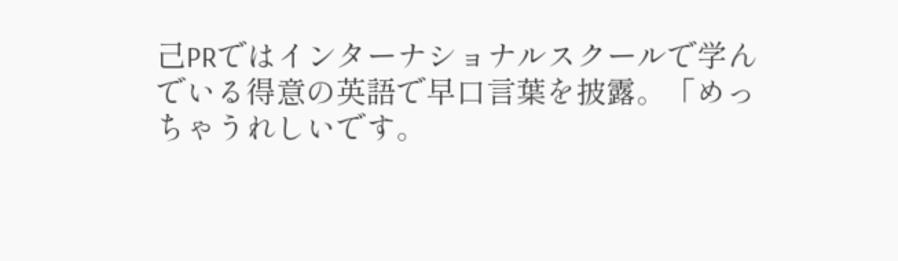己PRではインターナショナルスクールで学んでいる得意の英語で早口言葉を披露。「めっちゃうれしいです。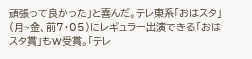頑張って良かった」と喜んだ。テレ東系「おはスタ」(月~金、前7・05)にレギュラー出演できる「おはスタ賞」もW受賞。「テレ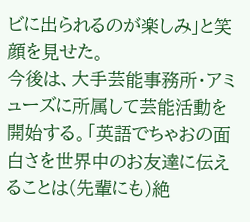ビに出られるのが楽しみ」と笑顔を見せた。
今後は、大手芸能事務所・アミューズに所属して芸能活動を開始する。「英語でちゃおの面白さを世界中のお友達に伝えることは(先輩にも)絶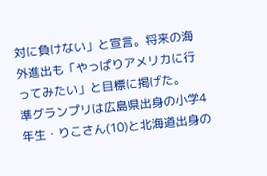対に負けない」と宣言。将来の海外進出も「やっぱりアメリカに行ってみたい」と目標に掲げた。
準グランプリは広島県出身の小学4年生・りこさん(10)と北海道出身の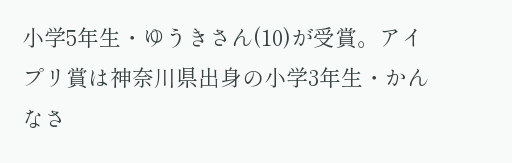小学5年生・ゆうきさん(10)が受賞。アイプリ賞は神奈川県出身の小学3年生・かんなさ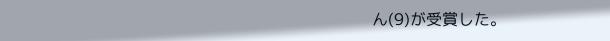ん(9)が受賞した。